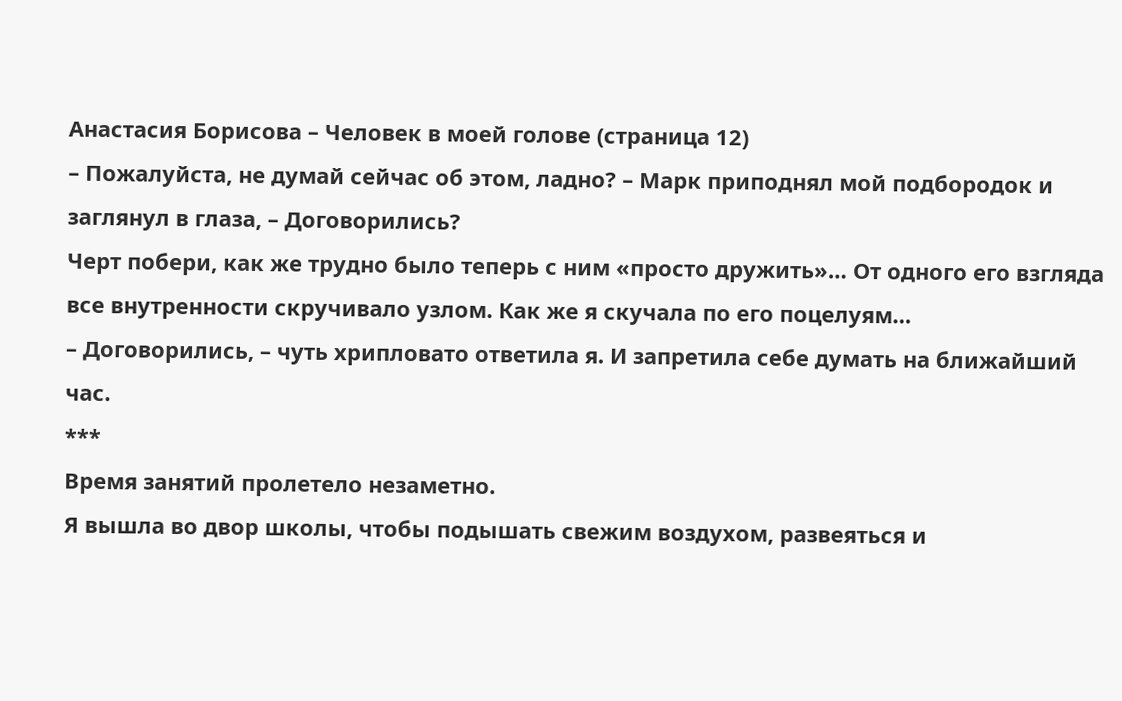Анастасия Борисова – Человек в моей голове (страница 12)
– Пожалуйста, не думай сейчас об этом, ладно? – Марк приподнял мой подбородок и заглянул в глаза, – Договорились?
Черт побери, как же трудно было теперь с ним «просто дружить»… От одного его взгляда все внутренности скручивало узлом. Как же я скучала по его поцелуям…
– Договорились, – чуть хрипловато ответила я. И запретила себе думать на ближайший час.
***
Время занятий пролетело незаметно.
Я вышла во двор школы, чтобы подышать свежим воздухом, развеяться и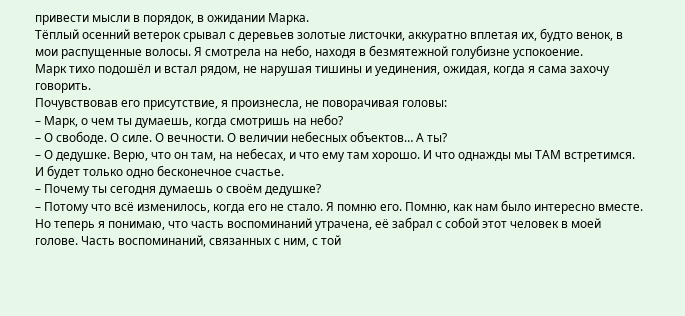привести мысли в порядок, в ожидании Марка.
Тёплый осенний ветерок срывал с деревьев золотые листочки, аккуратно вплетая их, будто венок, в мои распущенные волосы. Я смотрела на небо, находя в безмятежной голубизне успокоение.
Марк тихо подошёл и встал рядом, не нарушая тишины и уединения, ожидая, когда я сама захочу говорить.
Почувствовав его присутствие, я произнесла, не поворачивая головы:
– Марк, о чем ты думаешь, когда смотришь на небо?
– О свободе. О силе. О вечности. О величии небесных объектов… А ты?
– О дедушке. Верю, что он там, на небесах, и что ему там хорошо. И что однажды мы ТАМ встретимся. И будет только одно бесконечное счастье.
– Почему ты сегодня думаешь о своём дедушке?
– Потому что всё изменилось, когда его не стало. Я помню его. Помню, как нам было интересно вместе. Но теперь я понимаю, что часть воспоминаний утрачена, её забрал с собой этот человек в моей голове. Часть воспоминаний, связанных с ним, с той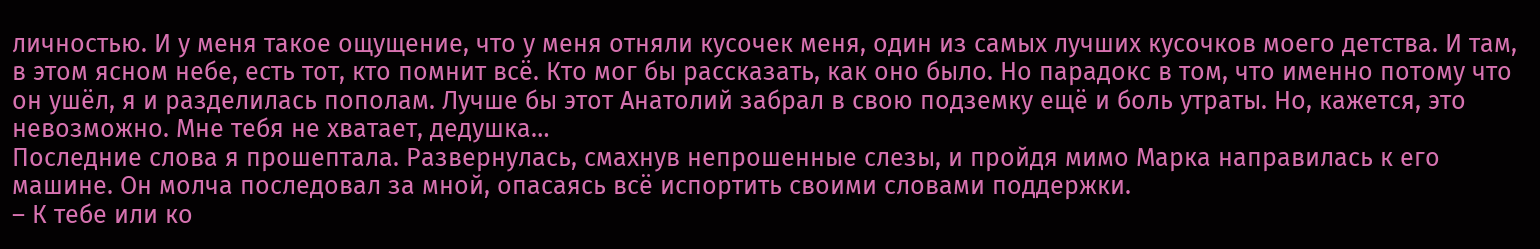личностью. И у меня такое ощущение, что у меня отняли кусочек меня, один из самых лучших кусочков моего детства. И там, в этом ясном небе, есть тот, кто помнит всё. Кто мог бы рассказать, как оно было. Но парадокс в том, что именно потому что он ушёл, я и разделилась пополам. Лучше бы этот Анатолий забрал в свою подземку ещё и боль утраты. Но, кажется, это невозможно. Мне тебя не хватает, дедушка…
Последние слова я прошептала. Развернулась, смахнув непрошенные слезы, и пройдя мимо Марка направилась к его машине. Он молча последовал за мной, опасаясь всё испортить своими словами поддержки.
– К тебе или ко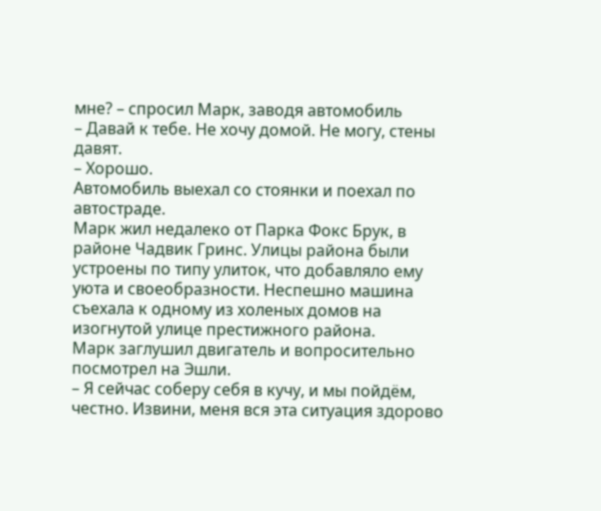мне? – спросил Марк, заводя автомобиль
– Давай к тебе. Не хочу домой. Не могу, стены давят.
– Хорошо.
Автомобиль выехал со стоянки и поехал по автостраде.
Марк жил недалеко от Парка Фокс Брук, в районе Чадвик Гринс. Улицы района были устроены по типу улиток, что добавляло ему уюта и своеобразности. Неспешно машина съехала к одному из холеных домов на изогнутой улице престижного района.
Марк заглушил двигатель и вопросительно посмотрел на Эшли.
– Я сейчас соберу себя в кучу, и мы пойдём, честно. Извини, меня вся эта ситуация здорово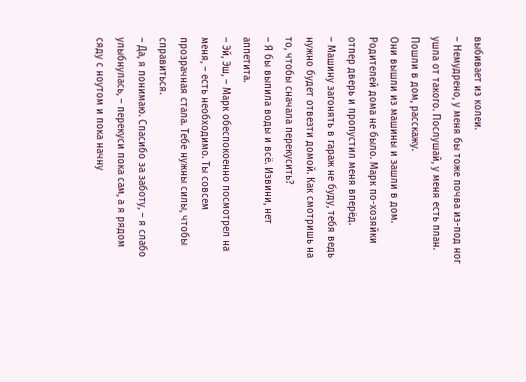выбивает из колеи.
– Немудрено, у меня бы тоже почва из-под ног ушла от такого. Послушай, у меня есть план. Пошли в дом, расскажу.
Они вышли из машины и зашли в дом.
Родителей дома не было. Марк по-хозяйки отпер дверь и пропустил меня вперёд.
– Машину загонять в гараж не буду, тебя ведь нужно будет отвезти домой. Как смотришь на то, чтобы сначала перекусить?
– Я бы выпила воды и всё. Извини, нет аппетита.
– Эй, Эш, – Марк обеспокоенно посмотрел на меня, – есть необходимо. Ты совсем прозрачная стала. Тебе нужны силы, чтобы справиться.
– Да, я понимаю. Спасибо за заботу, – я слабо улыбнулась, – перекуси пока сам, а я рядом сяду с ноутом и пока начну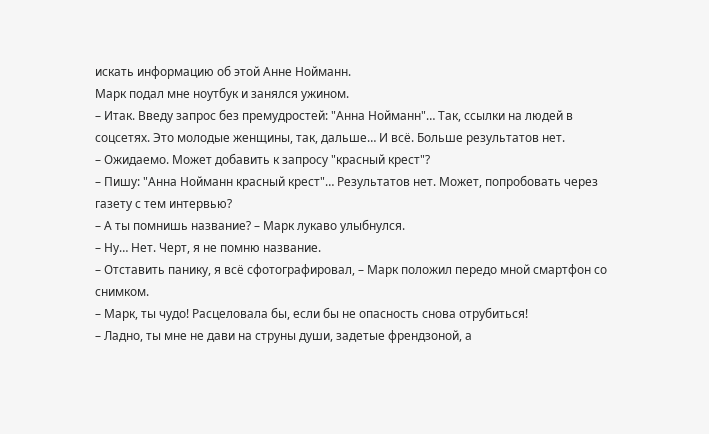искать информацию об этой Анне Нойманн.
Марк подал мне ноутбук и занялся ужином.
– Итак. Введу запрос без премудростей: "Анна Нойманн"… Так, ссылки на людей в соцсетях. Это молодые женщины, так, дальше… И всё. Больше результатов нет.
– Ожидаемо. Может добавить к запросу "красный крест"?
– Пишу: "Анна Нойманн красный крест"… Результатов нет. Может, попробовать через газету с тем интервью?
– А ты помнишь название? – Марк лукаво улыбнулся.
– Ну… Нет. Черт, я не помню название.
– Отставить панику, я всё сфотографировал, – Марк положил передо мной смартфон со снимком.
– Марк, ты чудо! Расцеловала бы, если бы не опасность снова отрубиться!
– Ладно, ты мне не дави на струны души, задетые френдзоной, а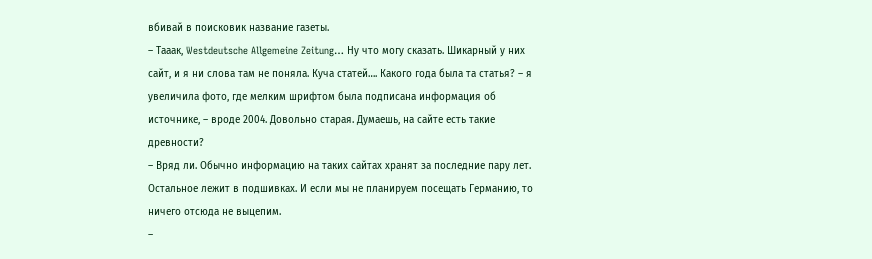вбивай в поисковик название газеты.
– Тааак, Westdeutsche Allgemeine Zeitung… Ну что могу сказать. Шикарный у них сайт, и я ни слова там не поняла. Куча статей…. Какого года была та статья? – я увеличила фото, где мелким шрифтом была подписана информация об источнике, – вроде 2004. Довольно старая. Думаешь, на сайте есть такие древности?
– Вряд ли. Обычно информацию на таких сайтах хранят за последние пару лет. Остальное лежит в подшивках. И если мы не планируем посещать Германию, то ничего отсюда не выцепим.
–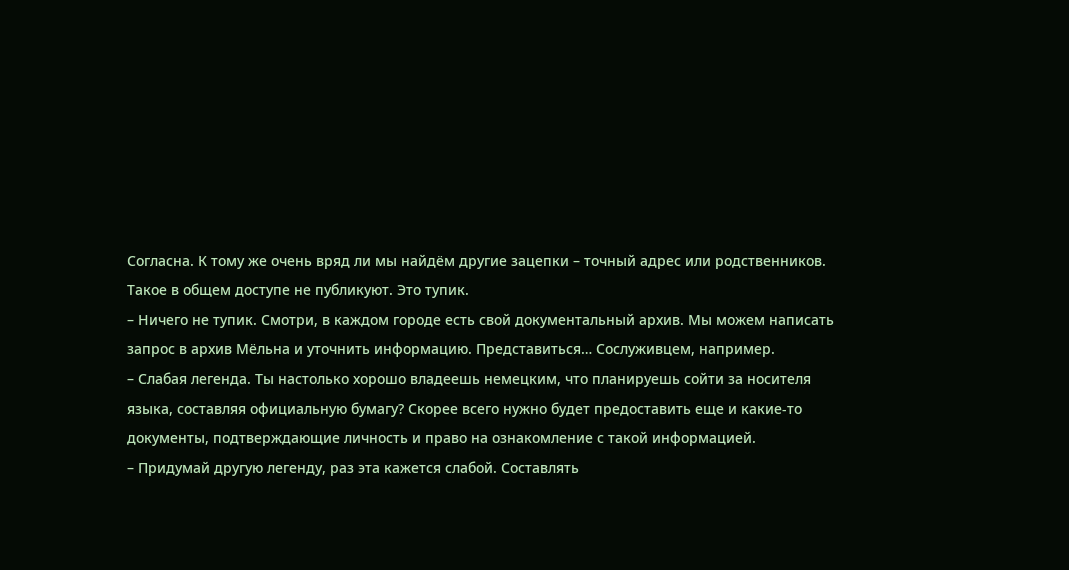Согласна. К тому же очень вряд ли мы найдём другие зацепки – точный адрес или родственников. Такое в общем доступе не публикуют. Это тупик.
– Ничего не тупик. Смотри, в каждом городе есть свой документальный архив. Мы можем написать запрос в архив Мёльна и уточнить информацию. Представиться… Сослуживцем, например.
– Слабая легенда. Ты настолько хорошо владеешь немецким, что планируешь сойти за носителя языка, составляя официальную бумагу? Скорее всего нужно будет предоставить еще и какие-то документы, подтверждающие личность и право на ознакомление с такой информацией.
– Придумай другую легенду, раз эта кажется слабой. Составлять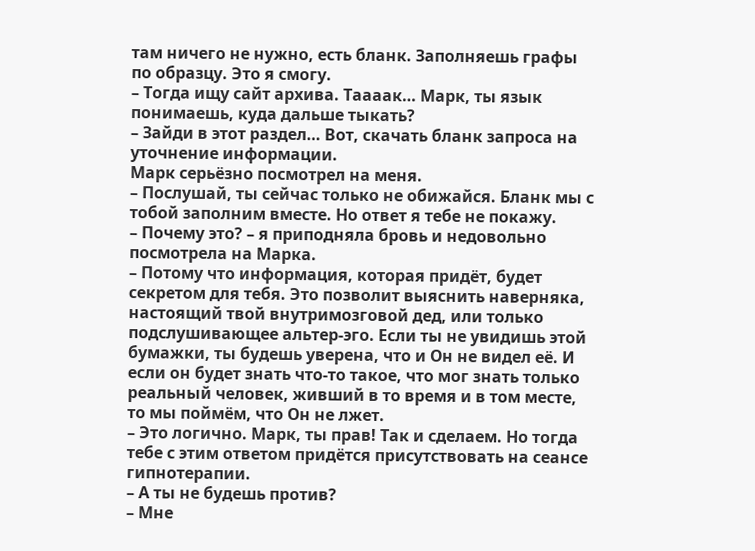там ничего не нужно, есть бланк. Заполняешь графы по образцу. Это я смогу.
– Тогда ищу сайт архива. Таааак… Марк, ты язык понимаешь, куда дальше тыкать?
– Зайди в этот раздел… Вот, скачать бланк запроса на уточнение информации.
Марк серьёзно посмотрел на меня.
– Послушай, ты сейчас только не обижайся. Бланк мы с тобой заполним вместе. Но ответ я тебе не покажу.
– Почему это? – я приподняла бровь и недовольно посмотрела на Марка.
– Потому что информация, которая придёт, будет секретом для тебя. Это позволит выяснить наверняка, настоящий твой внутримозговой дед, или только подслушивающее альтер-эго. Если ты не увидишь этой бумажки, ты будешь уверена, что и Он не видел её. И если он будет знать что-то такое, что мог знать только реальный человек, живший в то время и в том месте, то мы поймём, что Он не лжет.
– Это логично. Марк, ты прав! Так и сделаем. Но тогда тебе с этим ответом придётся присутствовать на сеансе гипнотерапии.
– А ты не будешь против?
– Мне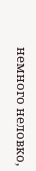немного неловко,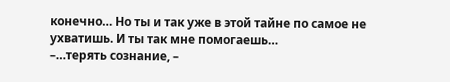конечно… Но ты и так уже в этой тайне по самое не ухватишь. И ты так мне помогаешь…
–…терять сознание, –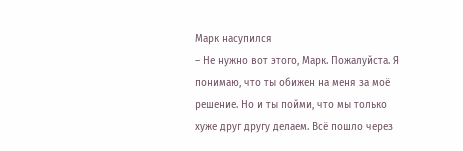Марк насупился
– Не нужно вот этого, Марк. Пожалуйста. Я понимаю, что ты обижен на меня за моё решение. Но и ты пойми, что мы только хуже друг другу делаем. Всё пошло через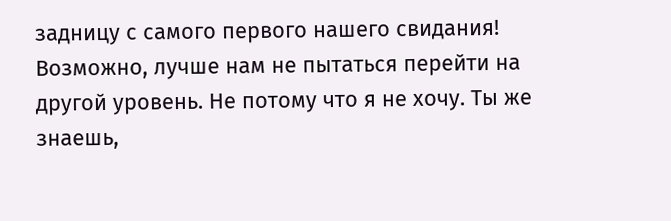задницу с самого первого нашего свидания! Возможно, лучше нам не пытаться перейти на другой уровень. Не потому что я не хочу. Ты же знаешь,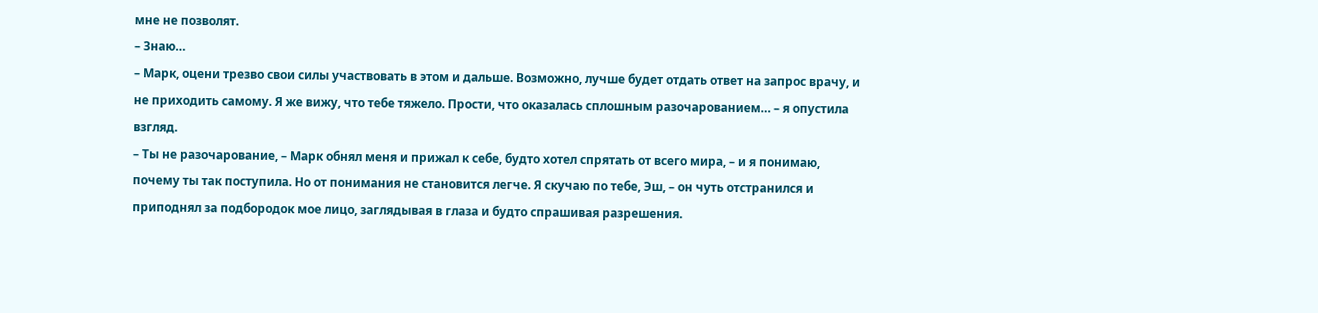мне не позволят.
– Знаю…
– Марк, оцени трезво свои силы участвовать в этом и дальше. Возможно, лучше будет отдать ответ на запрос врачу, и не приходить самому. Я же вижу, что тебе тяжело. Прости, что оказалась сплошным разочарованием… – я опустила взгляд.
– Ты не разочарование, – Марк обнял меня и прижал к себе, будто хотел спрятать от всего мира, – и я понимаю, почему ты так поступила. Но от понимания не становится легче. Я скучаю по тебе, Эш, – он чуть отстранился и приподнял за подбородок мое лицо, заглядывая в глаза и будто спрашивая разрешения.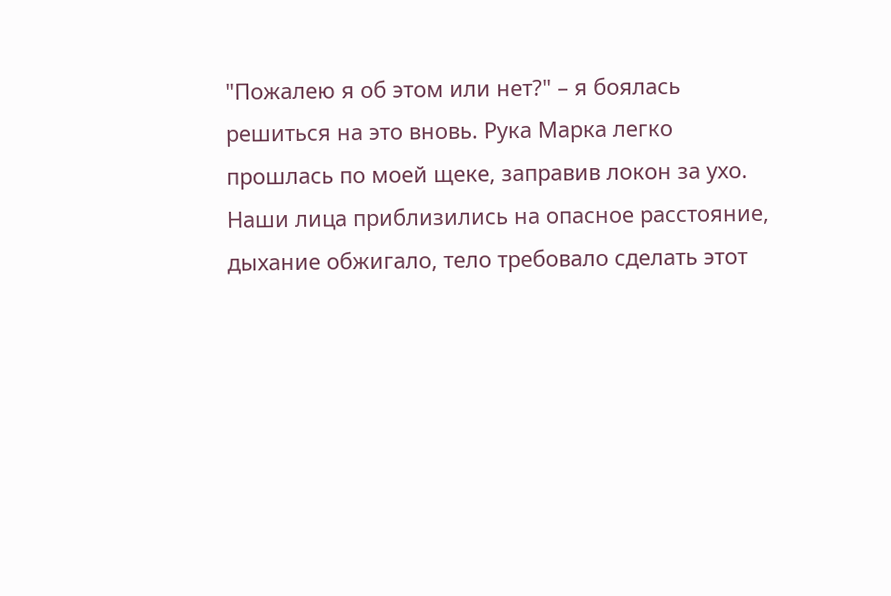"Пожалею я об этом или нет?" – я боялась решиться на это вновь. Рука Марка легко прошлась по моей щеке, заправив локон за ухо.
Наши лица приблизились на опасное расстояние, дыхание обжигало, тело требовало сделать этот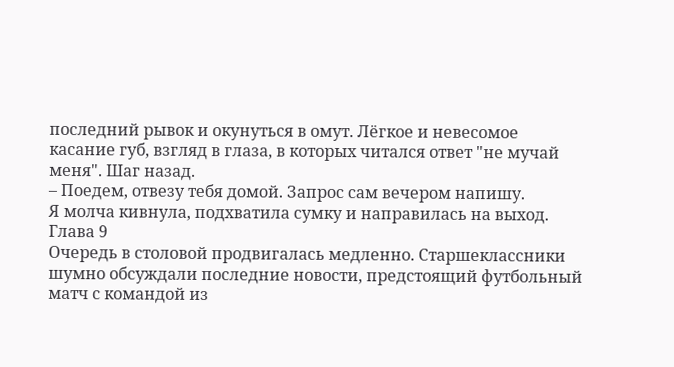последний рывок и окунуться в омут. Лёгкое и невесомое касание губ, взгляд в глаза, в которых читался ответ "не мучай меня". Шаг назад.
– Поедем, отвезу тебя домой. Запрос сам вечером напишу.
Я молча кивнула, подхватила сумку и направилась на выход.
Глава 9
Очередь в столовой продвигалась медленно. Старшеклассники шумно обсуждали последние новости, предстоящий футбольный матч с командой из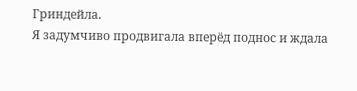Гриндейла.
Я задумчиво продвигала вперёд поднос и ждала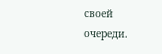своей очереди.